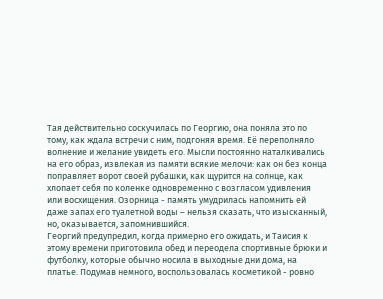Тая действительно соскучилась по Георгию, она поняла это по тому, как ждала встречи с ним, подгоняя время. Её переполняло волнение и желание увидеть его. Мысли постоянно наталкивались на его образ, извлекая из памяти всякие мелочи: как он без конца поправляет ворот своей рубашки, как щурится на солнце, как хлопает себя по коленке одновременно с возгласом удивления или восхищения. Озорница - память умудрилась напомнить ей даже запах его туалетной воды – нельзя сказать, что изысканный, но, оказывается, запомнившийся.
Георгий предупредил, когда примерно его ожидать, и Таисия к этому времени приготовила обед и переодела спортивные брюки и футболку, которые обычно носила в выходные дни дома, на платье. Подумав немного, воспользовалась косметикой - ровно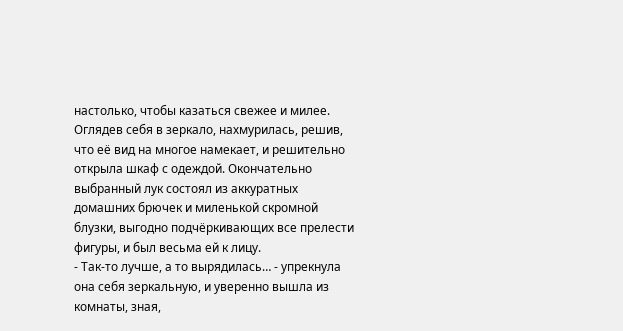настолько, чтобы казаться свежее и милее. Оглядев себя в зеркало, нахмурилась, решив, что её вид на многое намекает, и решительно открыла шкаф с одеждой. Окончательно выбранный лук состоял из аккуратных домашних брючек и миленькой скромной блузки, выгодно подчёркивающих все прелести фигуры, и был весьма ей к лицу.
- Так-то лучше, а то вырядилась… - упрекнула она себя зеркальную, и уверенно вышла из комнаты, зная,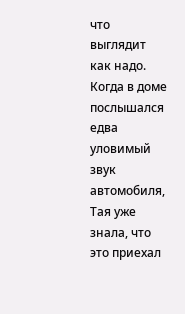что выглядит как надо.
Когда в доме послышался едва уловимый звук автомобиля, Тая уже знала, что это приехал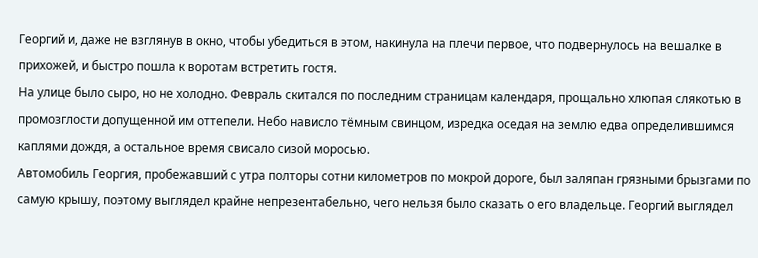Георгий и, даже не взглянув в окно, чтобы убедиться в этом, накинула на плечи первое, что подвернулось на вешалке в прихожей, и быстро пошла к воротам встретить гостя.
На улице было сыро, но не холодно. Февраль скитался по последним страницам календаря, прощально хлюпая слякотью в промозглости допущенной им оттепели. Небо нависло тёмным свинцом, изредка оседая на землю едва определившимся каплями дождя, а остальное время свисало сизой моросью.
Автомобиль Георгия, пробежавший с утра полторы сотни километров по мокрой дороге, был заляпан грязными брызгами по самую крышу, поэтому выглядел крайне непрезентабельно, чего нельзя было сказать о его владельце. Георгий выглядел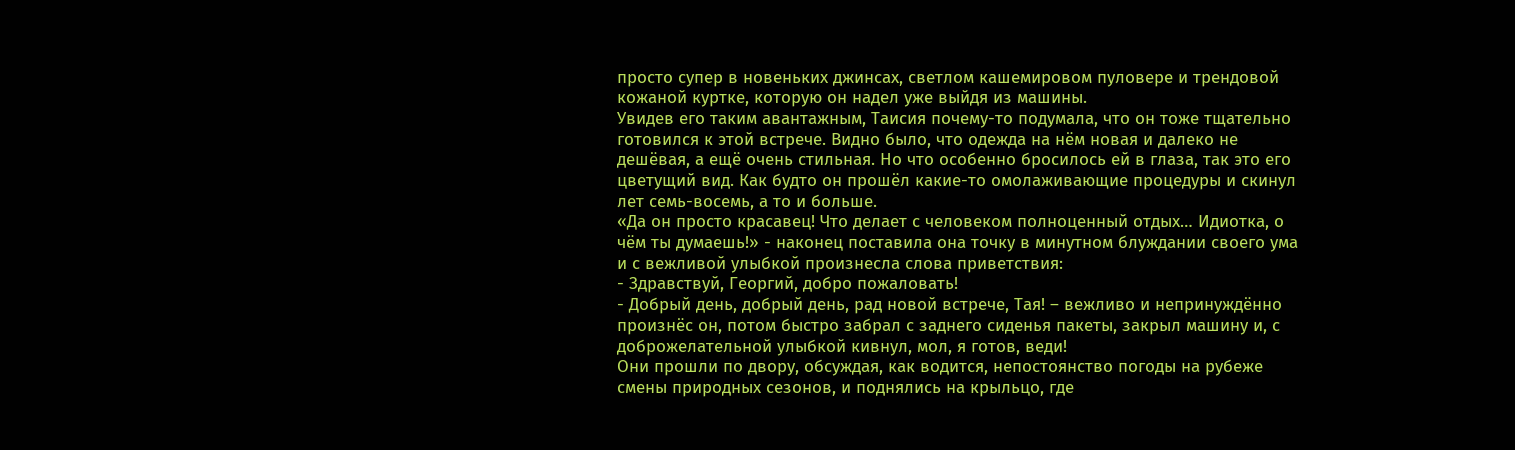просто супер в новеньких джинсах, светлом кашемировом пуловере и трендовой кожаной куртке, которую он надел уже выйдя из машины.
Увидев его таким авантажным, Таисия почему-то подумала, что он тоже тщательно готовился к этой встрече. Видно было, что одежда на нём новая и далеко не дешёвая, а ещё очень стильная. Но что особенно бросилось ей в глаза, так это его цветущий вид. Как будто он прошёл какие-то омолаживающие процедуры и скинул лет семь-восемь, а то и больше.
«Да он просто красавец! Что делает с человеком полноценный отдых… Идиотка, о чём ты думаешь!» - наконец поставила она точку в минутном блуждании своего ума и с вежливой улыбкой произнесла слова приветствия:
- Здравствуй, Георгий, добро пожаловать!
- Добрый день, добрый день, рад новой встрече, Тая! – вежливо и непринуждённо произнёс он, потом быстро забрал с заднего сиденья пакеты, закрыл машину и, с доброжелательной улыбкой кивнул, мол, я готов, веди!
Они прошли по двору, обсуждая, как водится, непостоянство погоды на рубеже смены природных сезонов, и поднялись на крыльцо, где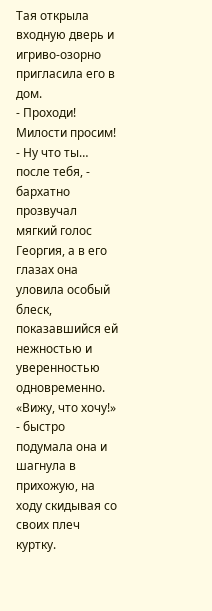Тая открыла входную дверь и игриво-озорно пригласила его в дом.
- Проходи! Милости просим!
- Ну что ты… после тебя, - бархатно прозвучал мягкий голос Георгия, а в его глазах она уловила особый блеск, показавшийся ей нежностью и уверенностью одновременно.
«Вижу, что хочу!» - быстро подумала она и шагнула в прихожую, на ходу скидывая со своих плеч куртку.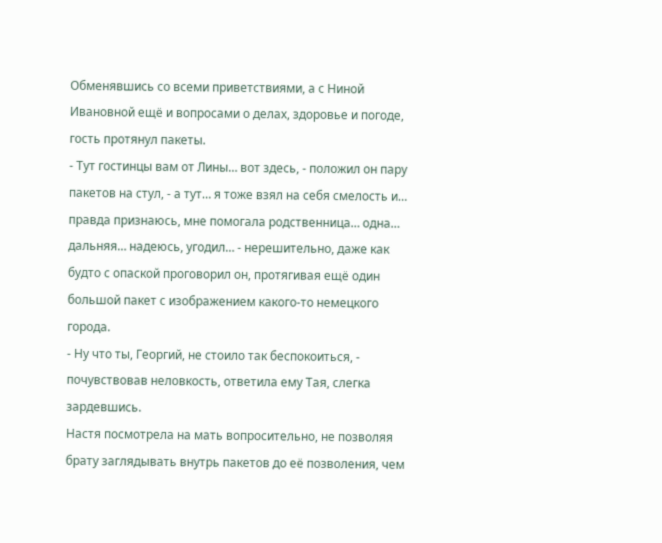Обменявшись со всеми приветствиями, а с Ниной Ивановной ещё и вопросами о делах, здоровье и погоде, гость протянул пакеты.
- Тут гостинцы вам от Лины… вот здесь, - положил он пару пакетов на стул, - а тут… я тоже взял на себя смелость и… правда признаюсь, мне помогала родственница… одна… дальняя… надеюсь, угодил… - нерешительно, даже как будто с опаской проговорил он, протягивая ещё один большой пакет с изображением какого-то немецкого города.
- Ну что ты, Георгий, не стоило так беспокоиться, - почувствовав неловкость, ответила ему Тая, слегка зардевшись.
Настя посмотрела на мать вопросительно, не позволяя брату заглядывать внутрь пакетов до её позволения, чем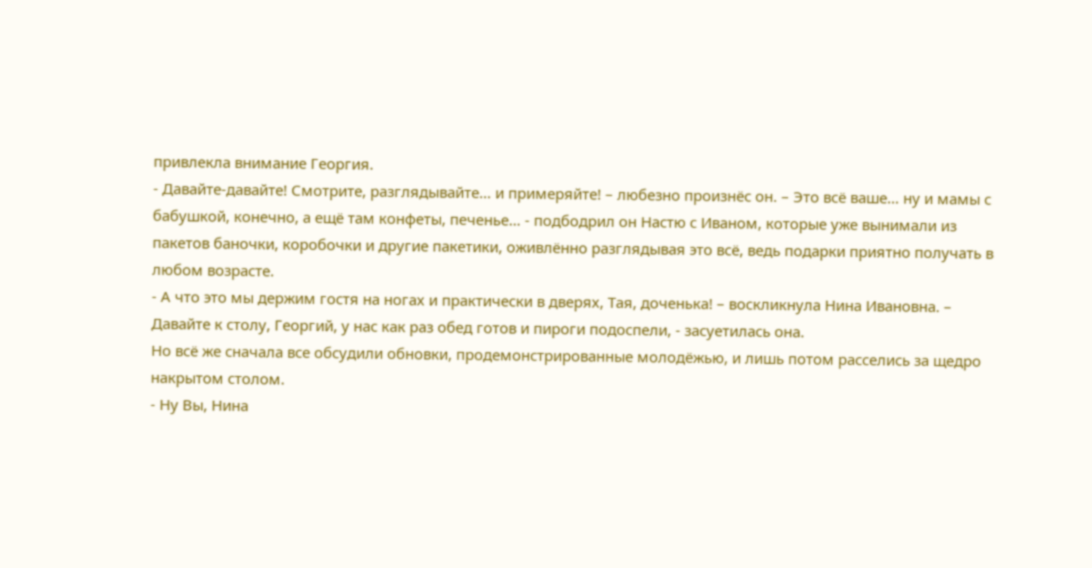привлекла внимание Георгия.
- Давайте-давайте! Смотрите, разглядывайте… и примеряйте! – любезно произнёс он. – Это всё ваше… ну и мамы с бабушкой, конечно, а ещё там конфеты, печенье… - подбодрил он Настю с Иваном, которые уже вынимали из пакетов баночки, коробочки и другие пакетики, оживлённо разглядывая это всё, ведь подарки приятно получать в любом возрасте.
- А что это мы держим гостя на ногах и практически в дверях, Тая, доченька! – воскликнула Нина Ивановна. – Давайте к столу, Георгий, у нас как раз обед готов и пироги подоспели, - засуетилась она.
Но всё же сначала все обсудили обновки, продемонстрированные молодёжью, и лишь потом расселись за щедро накрытом столом.
- Ну Вы, Нина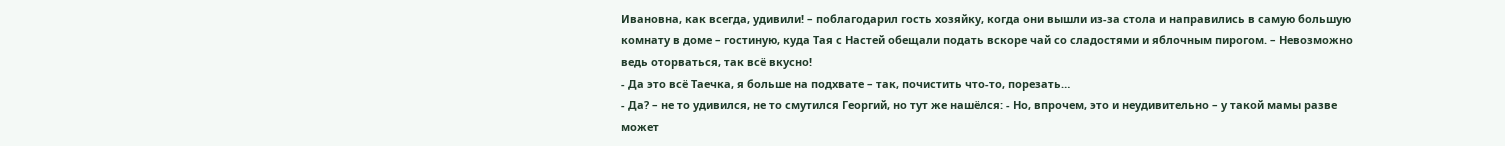Ивановна, как всегда, удивили! – поблагодарил гость хозяйку, когда они вышли из-за стола и направились в самую большую комнату в доме – гостиную, куда Тая с Настей обещали подать вскоре чай со сладостями и яблочным пирогом. – Невозможно ведь оторваться, так всё вкусно!
- Да это всё Таечка, я больше на подхвате – так, почистить что-то, порезать…
- Да? – не то удивился, не то смутился Георгий, но тут же нашёлся: - Но, впрочем, это и неудивительно – у такой мамы разве может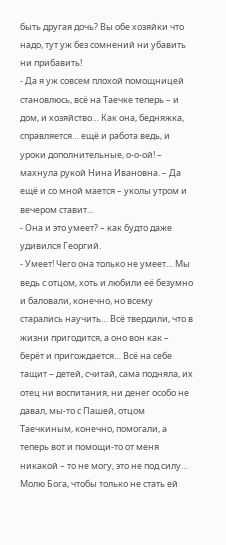быть другая дочь? Вы обе хозяйки что надо, тут уж без сомнений ни убавить ни прибавить!
- Да я уж совсем плохой помощницей становлюсь, всё на Таечке теперь – и дом, и хозяйство… Как она, бедняжка, справляется… ещё и работа ведь, и уроки дополнительные, о-о-ой! – махнула рукой Нина Ивановна. – Да ещё и со мной мается – уколы утром и вечером ставит…
- Она и это умеет? – как будто даже удивился Георгий.
- Умеет! Чего она только не умеет… Мы ведь с отцом, хоть и любили её безумно и баловали, конечно, но всему старались научить… Всё твердили, что в жизни пригодится, а оно вон как – берёт и пригождается… Всё на себе тащит – детей, считай, сама подняла, их отец ни воспитания, ни денег особо не давал, мы-то с Пашей, отцом Таечкиным, конечно, помогали, а теперь вот и помощи-то от меня никакой – то не могу, это не под силу… Молю Бога, чтобы только не стать ей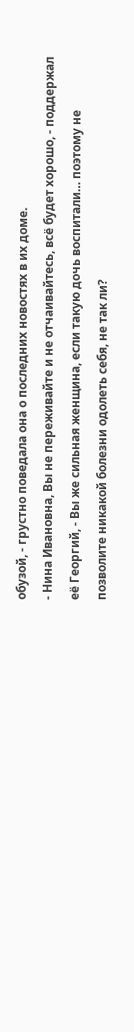обузой, - грустно поведала она о последних новостях в их доме.
- Нина Ивановна, Вы не переживайте и не отчаивайтесь, всё будет хорошо, - поддержал её Георгий, - Вы же сильная женщина, если такую дочь воспитали… поэтому не позволите никакой болезни одолеть себя, не так ли?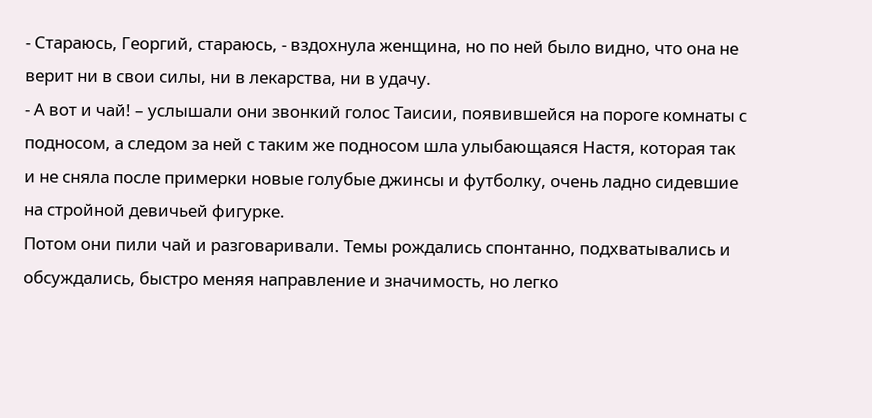- Стараюсь, Георгий, стараюсь, - вздохнула женщина, но по ней было видно, что она не верит ни в свои силы, ни в лекарства, ни в удачу.
- А вот и чай! – услышали они звонкий голос Таисии, появившейся на пороге комнаты с подносом, а следом за ней с таким же подносом шла улыбающаяся Настя, которая так и не сняла после примерки новые голубые джинсы и футболку, очень ладно сидевшие на стройной девичьей фигурке.
Потом они пили чай и разговаривали. Темы рождались спонтанно, подхватывались и обсуждались, быстро меняя направление и значимость, но легко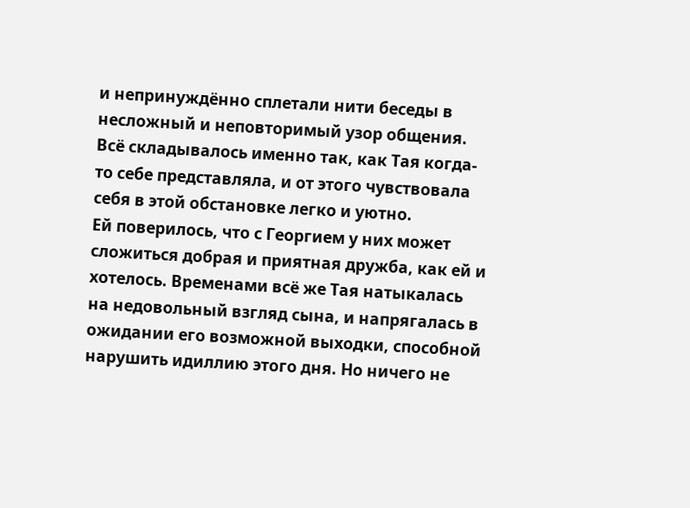и непринуждённо сплетали нити беседы в несложный и неповторимый узор общения. Всё складывалось именно так, как Тая когда-то себе представляла, и от этого чувствовала себя в этой обстановке легко и уютно.
Ей поверилось, что с Георгием у них может сложиться добрая и приятная дружба, как ей и хотелось. Временами всё же Тая натыкалась на недовольный взгляд сына, и напрягалась в ожидании его возможной выходки, способной нарушить идиллию этого дня. Но ничего не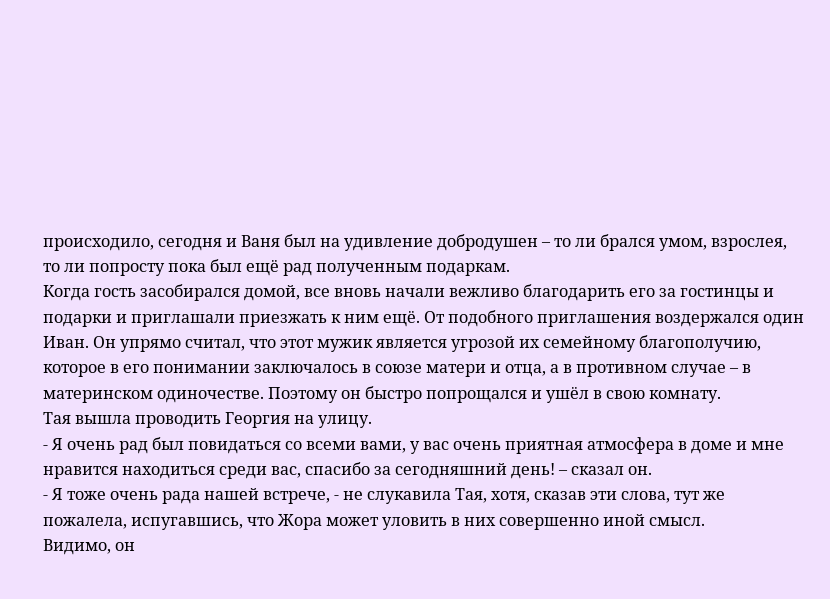происходило, сегодня и Ваня был на удивление добродушен – то ли брался умом, взрослея, то ли попросту пока был ещё рад полученным подаркам.
Когда гость засобирался домой, все вновь начали вежливо благодарить его за гостинцы и подарки и приглашали приезжать к ним ещё. От подобного приглашения воздержался один Иван. Он упрямо считал, что этот мужик является угрозой их семейному благополучию, которое в его понимании заключалось в союзе матери и отца, а в противном случае – в материнском одиночестве. Поэтому он быстро попрощался и ушёл в свою комнату.
Тая вышла проводить Георгия на улицу.
- Я очень рад был повидаться со всеми вами, у вас очень приятная атмосфера в доме и мне нравится находиться среди вас, спасибо за сегодняшний день! – сказал он.
- Я тоже очень рада нашей встрече, - не слукавила Тая, хотя, сказав эти слова, тут же пожалела, испугавшись, что Жора может уловить в них совершенно иной смысл.
Видимо, он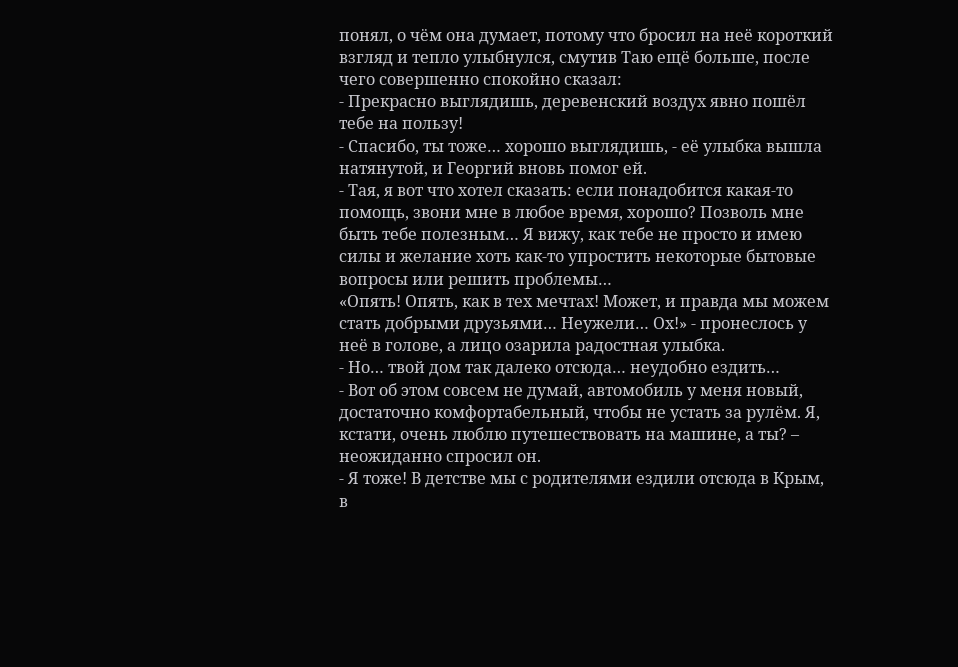понял, о чём она думает, потому что бросил на неё короткий взгляд и тепло улыбнулся, смутив Таю ещё больше, после чего совершенно спокойно сказал:
- Прекрасно выглядишь, деревенский воздух явно пошёл тебе на пользу!
- Спасибо, ты тоже… хорошо выглядишь, - её улыбка вышла натянутой, и Георгий вновь помог ей.
- Тая, я вот что хотел сказать: если понадобится какая-то помощь, звони мне в любое время, хорошо? Позволь мне быть тебе полезным… Я вижу, как тебе не просто и имею силы и желание хоть как-то упростить некоторые бытовые вопросы или решить проблемы…
«Опять! Опять, как в тех мечтах! Может, и правда мы можем стать добрыми друзьями… Неужели… Ох!» - пронеслось у неё в голове, а лицо озарила радостная улыбка.
- Но… твой дом так далеко отсюда… неудобно ездить…
- Вот об этом совсем не думай, автомобиль у меня новый, достаточно комфортабельный, чтобы не устать за рулём. Я, кстати, очень люблю путешествовать на машине, а ты? – неожиданно спросил он.
- Я тоже! В детстве мы с родителями ездили отсюда в Крым, в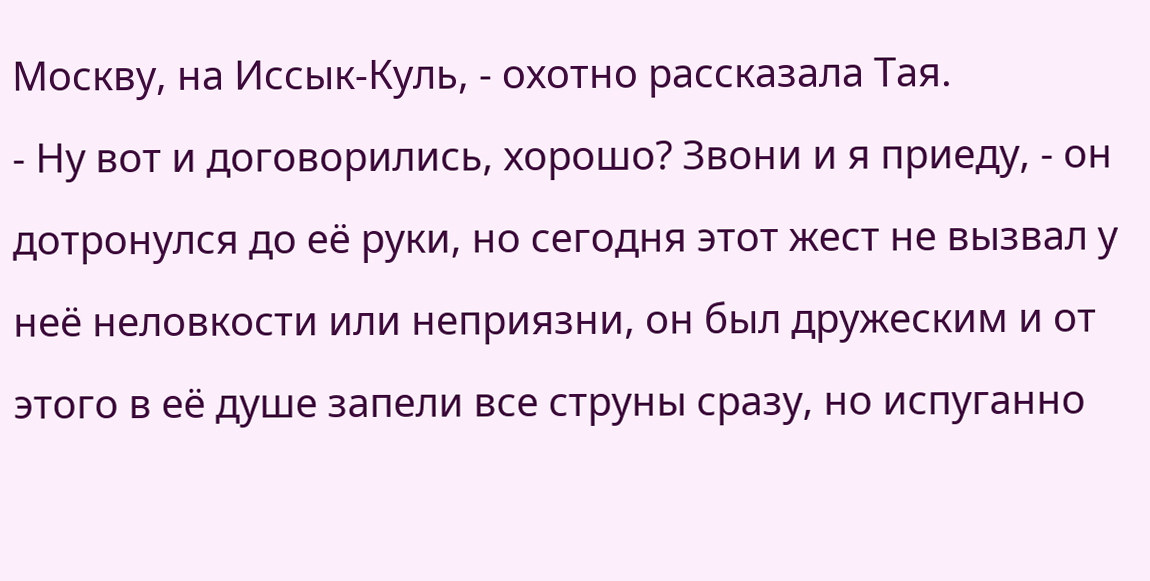Москву, на Иссык-Куль, - охотно рассказала Тая.
- Ну вот и договорились, хорошо? Звони и я приеду, - он дотронулся до её руки, но сегодня этот жест не вызвал у неё неловкости или неприязни, он был дружеским и от этого в её душе запели все струны сразу, но испуганно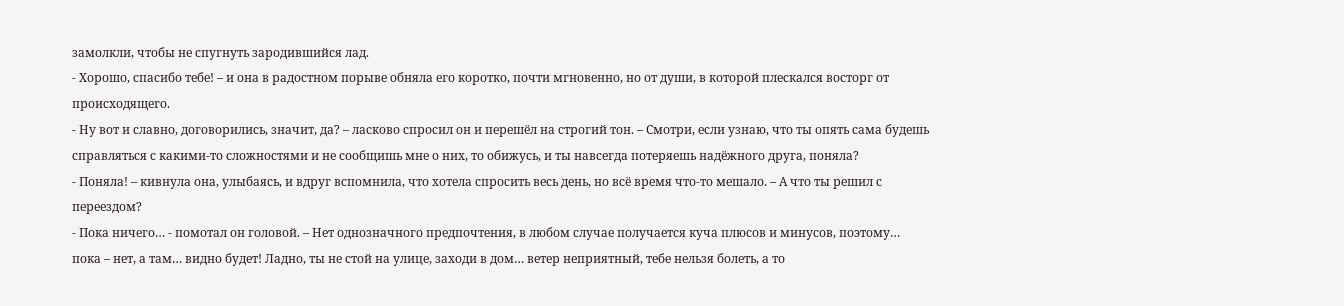замолкли, чтобы не спугнуть зародившийся лад.
- Хорошо, спасибо тебе! – и она в радостном порыве обняла его коротко, почти мгновенно, но от души, в которой плескался восторг от происходящего.
- Ну вот и славно, договорились, значит, да? – ласково спросил он и перешёл на строгий тон. – Смотри, если узнаю, что ты опять сама будешь справляться с какими-то сложностями и не сообщишь мне о них, то обижусь, и ты навсегда потеряешь надёжного друга, поняла?
- Поняла! – кивнула она, улыбаясь, и вдруг вспомнила, что хотела спросить весь день, но всё время что-то мешало. – А что ты решил с переездом?
- Пока ничего… - помотал он головой. – Нет однозначного предпочтения, в любом случае получается куча плюсов и минусов, поэтому… пока – нет, а там… видно будет! Ладно, ты не стой на улице, заходи в дом… ветер неприятный, тебе нельзя болеть, а то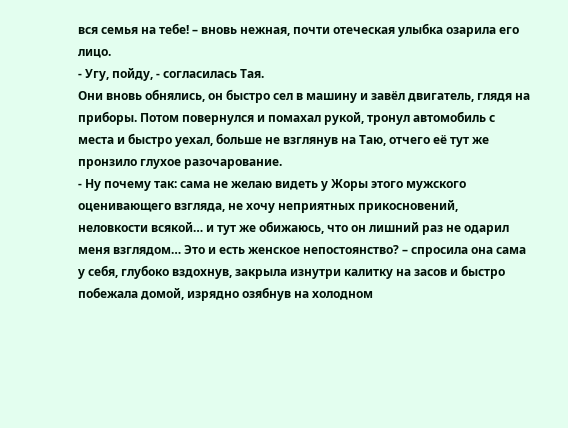вся семья на тебе! – вновь нежная, почти отеческая улыбка озарила его лицо.
- Угу, пойду, - согласилась Тая.
Они вновь обнялись, он быстро сел в машину и завёл двигатель, глядя на приборы. Потом повернулся и помахал рукой, тронул автомобиль с места и быстро уехал, больше не взглянув на Таю, отчего её тут же пронзило глухое разочарование.
- Ну почему так: сама не желаю видеть у Жоры этого мужского оценивающего взгляда, не хочу неприятных прикосновений, неловкости всякой… и тут же обижаюсь, что он лишний раз не одарил меня взглядом… Это и есть женское непостоянство? – спросила она сама у себя, глубоко вздохнув, закрыла изнутри калитку на засов и быстро побежала домой, изрядно озябнув на холодном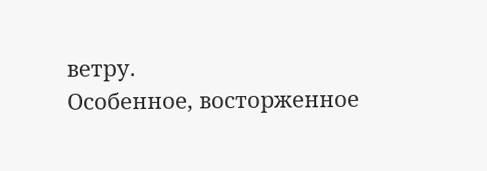ветру.
Особенное, восторженное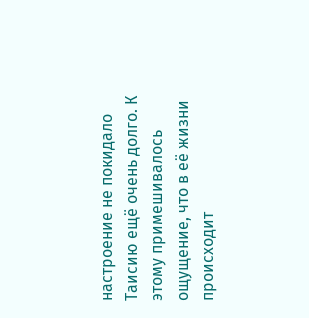настроение не покидало Таисию ещё очень долго. К этому примешивалось ощущение, что в её жизни происходит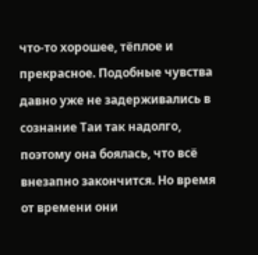что-то хорошее, тёплое и прекрасное. Подобные чувства давно уже не задерживались в сознание Таи так надолго, поэтому она боялась, что всё внезапно закончится. Но время от времени они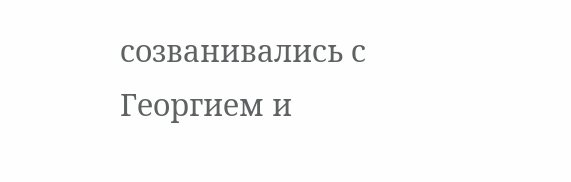созванивались с Георгием и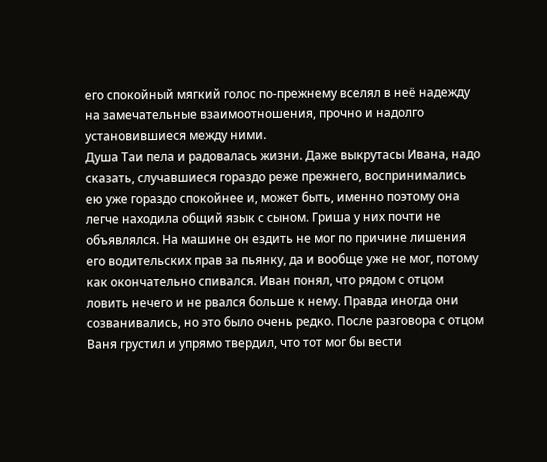его спокойный мягкий голос по-прежнему вселял в неё надежду на замечательные взаимоотношения, прочно и надолго установившиеся между ними.
Душа Таи пела и радовалась жизни. Даже выкрутасы Ивана, надо сказать, случавшиеся гораздо реже прежнего, воспринимались ею уже гораздо спокойнее и, может быть, именно поэтому она легче находила общий язык с сыном. Гриша у них почти не объявлялся. На машине он ездить не мог по причине лишения его водительских прав за пьянку, да и вообще уже не мог, потому как окончательно спивался. Иван понял, что рядом с отцом ловить нечего и не рвался больше к нему. Правда иногда они созванивались, но это было очень редко. После разговора с отцом Ваня грустил и упрямо твердил, что тот мог бы вести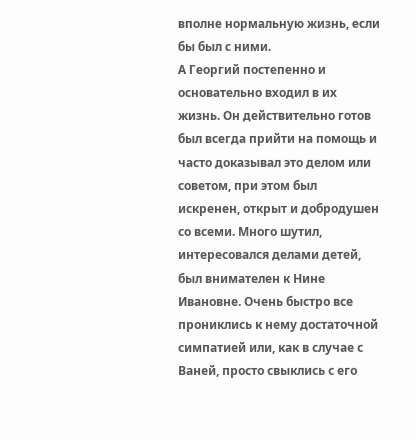вполне нормальную жизнь, если бы был с ними.
А Георгий постепенно и основательно входил в их жизнь. Он действительно готов был всегда прийти на помощь и часто доказывал это делом или советом, при этом был искренен, открыт и добродушен со всеми. Много шутил, интересовался делами детей, был внимателен к Нине Ивановне. Очень быстро все прониклись к нему достаточной симпатией или, как в случае с Ваней, просто свыклись с его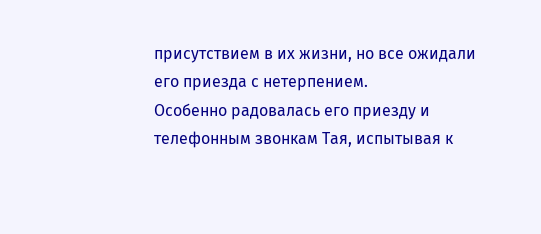присутствием в их жизни, но все ожидали его приезда с нетерпением.
Особенно радовалась его приезду и телефонным звонкам Тая, испытывая к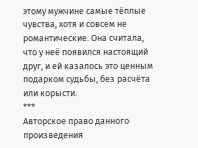этому мужчине самые тёплые чувства, хотя и совсем не романтические. Она считала, что у неё появился настоящий друг, и ей казалось это ценным подарком судьбы, без расчёта или корысти.
***
Авторское право данного произведения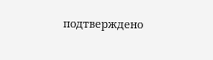подтверждено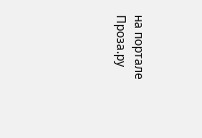на портале Проза.ру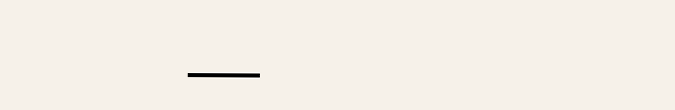___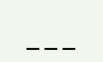___